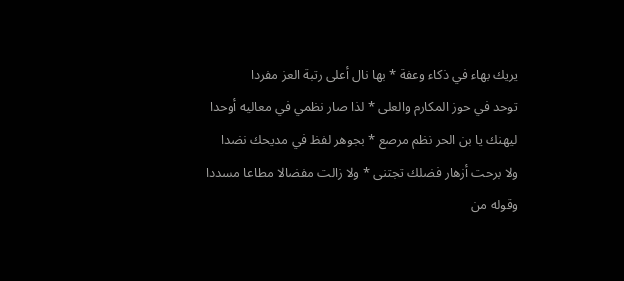يريك بهاء في ذكاء وعفة * بها نال أعلى رتبة العز مفردا
توحد في حوز المكارم والعلى * لذا صار نظمي في معاليه أوحدا
ليهنك يا بن الحر نظم مرصع * بجوهر لفظ في مديحك نضدا
ولا برحت أزهار فضلك تجتنى * ولا زالت مفضالا مطاعا مسددا
وقوله من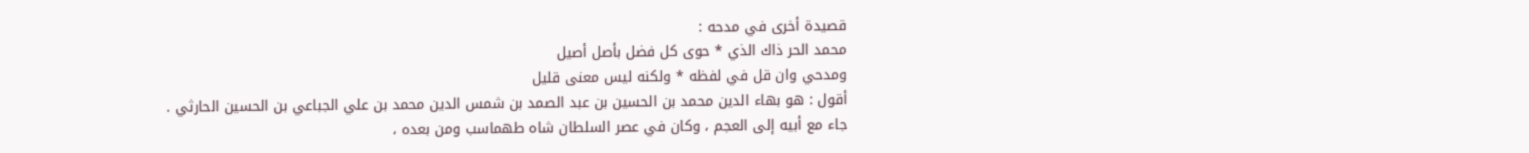قصيدة أخرى في مدحه :
محمد الحر ذاك الذي * حوى كل فضل بأصل أصيل
ومدحي وان قل في لفظه * ولكنه ليس معنى قليل
أقول : هو بهاء الدين محمد بن الحسين بن عبد الصمد بن شمس الدين محمد بن علي الجباعي بن الحسين الحارثي .
جاء مع أبيه إلى العجم ، وكان في عصر السلطان شاه طهماسب ومن بعده ،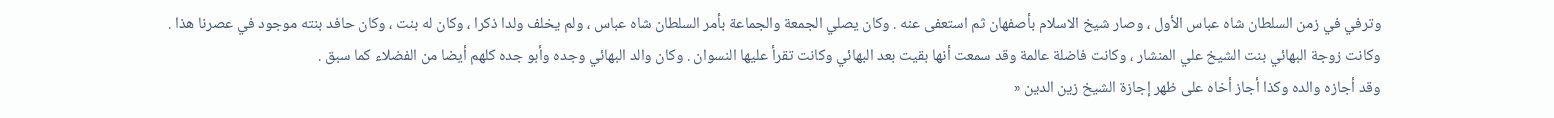وترفي في زمن السلطان شاه عباس الأول ، وصار شيخ الاسلام بأصفهان ثم استعفى عنه . وكان يصلي الجمعة والجماعة بأمر السلطان شاه عباس ، ولم يخلف ولدا ذكرا ، وكان له بنت ، وكان حافد بنته موجود في عصرنا هذا . وكانت زوجة البهائي بنت الشيخ علي المنشار ، وكانت فاضلة عالمة وقد سمعت أنها بقيت بعد البهائي وكانت تقرأ عليها النسوان . وكان والد البهائي وجده وأبو جده كلهم أيضا من الفضلاء كما سبق .
وقد أجازه والده وكذا أجاز أخاه على ظهر إجازة الشيخ زين الدين «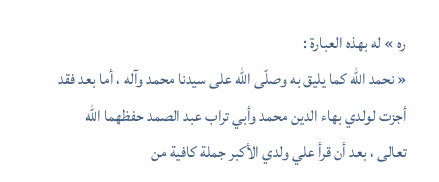ره » له بهذه العبارة :
« نحمد اللّه كما يليق به وصلّى اللّه على سيدنا محمد وآله ، أما بعد فقد أجزت لولدي بهاء الدين محمد وأبي تراب عبد الصمد حفظهما اللّه تعالى ، بعد أن قرأ علي ولدي الأكبر جملة كافية من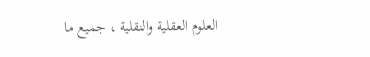العلوم العقلية والنقلية ، جميع ما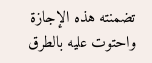تضمنته هذه الإجازة واحتوت عليه بالطرق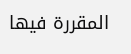المقررة فيها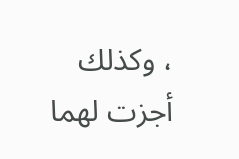، وكذلك أجزت لهما